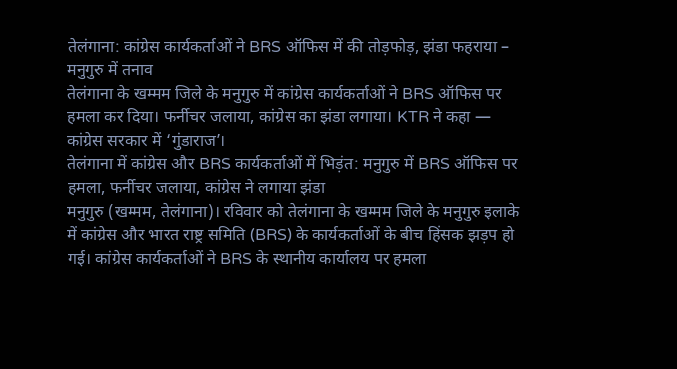तेलंगाना: कांग्रेस कार्यकर्ताओं ने BRS ऑफिस में की तोड़फोड़, झंडा फहराया – मनुगुरु में तनाव
तेलंगाना के खम्मम जिले के मनुगुरु में कांग्रेस कार्यकर्ताओं ने BRS ऑफिस पर हमला कर दिया। फर्नीचर जलाया, कांग्रेस का झंडा लगाया। KTR ने कहा — कांग्रेस सरकार में ‘गुंडाराज’।
तेलंगाना में कांग्रेस और BRS कार्यकर्ताओं में भिड़ंत: मनुगुरु में BRS ऑफिस पर हमला, फर्नीचर जलाया, कांग्रेस ने लगाया झंडा
मनुगुरु (खम्मम, तेलंगाना)। रविवार को तेलंगाना के खम्मम जिले के मनुगुरु इलाके में कांग्रेस और भारत राष्ट्र समिति (BRS) के कार्यकर्ताओं के बीच हिंसक झड़प हो गई। कांग्रेस कार्यकर्ताओं ने BRS के स्थानीय कार्यालय पर हमला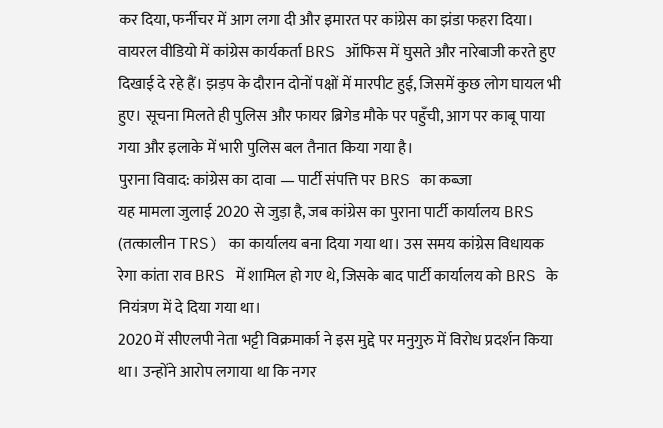कर दिया, फर्नीचर में आग लगा दी और इमारत पर कांग्रेस का झंडा फहरा दिया।
वायरल वीडियो में कांग्रेस कार्यकर्ता BRS ऑफिस में घुसते और नारेबाजी करते हुए दिखाई दे रहे हैं। झड़प के दौरान दोनों पक्षों में मारपीट हुई, जिसमें कुछ लोग घायल भी हुए। सूचना मिलते ही पुलिस और फायर ब्रिगेड मौके पर पहुँची, आग पर काबू पाया गया और इलाके में भारी पुलिस बल तैनात किया गया है।
पुराना विवाद: कांग्रेस का दावा — पार्टी संपत्ति पर BRS का कब्जा
यह मामला जुलाई 2020 से जुड़ा है, जब कांग्रेस का पुराना पार्टी कार्यालय BRS (तत्कालीन TRS) का कार्यालय बना दिया गया था। उस समय कांग्रेस विधायक रेगा कांता राव BRS में शामिल हो गए थे, जिसके बाद पार्टी कार्यालय को BRS के नियंत्रण में दे दिया गया था।
2020 में सीएलपी नेता भट्टी विक्रमार्का ने इस मुद्दे पर मनुगुरु में विरोध प्रदर्शन किया था। उन्होंने आरोप लगाया था कि नगर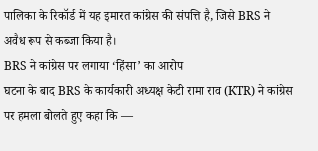पालिका के रिकॉर्ड में यह इमारत कांग्रेस की संपत्ति है, जिसे BRS ने अवैध रूप से कब्जा किया है।
BRS ने कांग्रेस पर लगाया ‘हिंसा’ का आरोप
घटना के बाद BRS के कार्यकारी अध्यक्ष केटी रामा राव (KTR) ने कांग्रेस पर हमला बोलते हुए कहा कि —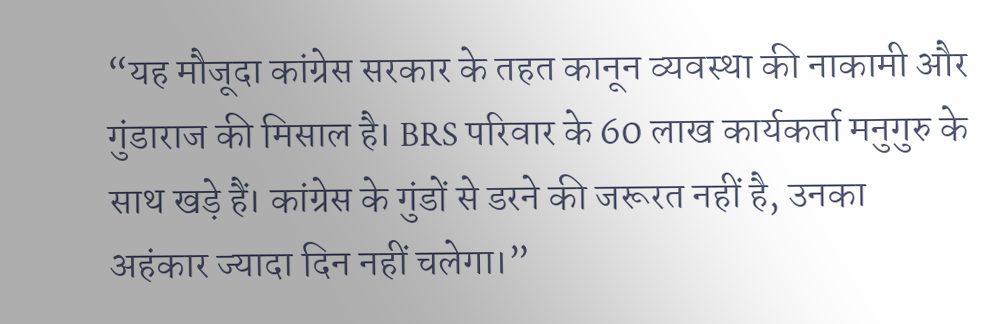“यह मौजूदा कांग्रेस सरकार के तहत कानून व्यवस्था की नाकामी और गुंडाराज की मिसाल है। BRS परिवार के 60 लाख कार्यकर्ता मनुगुरु के साथ खड़े हैं। कांग्रेस के गुंडों से डरने की जरूरत नहीं है, उनका अहंकार ज्यादा दिन नहीं चलेगा।”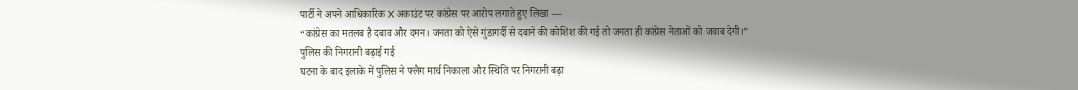पार्टी ने अपने आधिकारिक X अकाउंट पर कांग्रेस पर आरोप लगाते हुए लिखा —
“कांग्रेस का मतलब है दबाव और दमन। जनता को ऐसे गुंडागर्दी से दबाने की कोशिश की गई तो जनता ही कांग्रेस नेताओं को जवाब देगी।”
पुलिस की निगरानी बढ़ाई गई
घटना के बाद इलाके में पुलिस ने फ्लैग मार्च निकाला और स्थिति पर निगरानी बढ़ा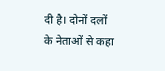दी है। दोनों दलों के नेताओं से कहा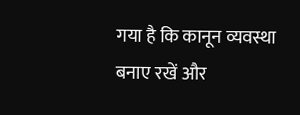गया है कि कानून व्यवस्था बनाए रखें और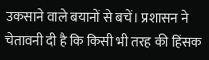उकसाने वाले बयानों से बचें। प्रशासन ने चेतावनी दी है कि किसी भी तरह की हिंसक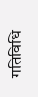गतिविधि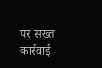पर सख्त कार्रवाई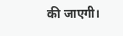की जाएगी।